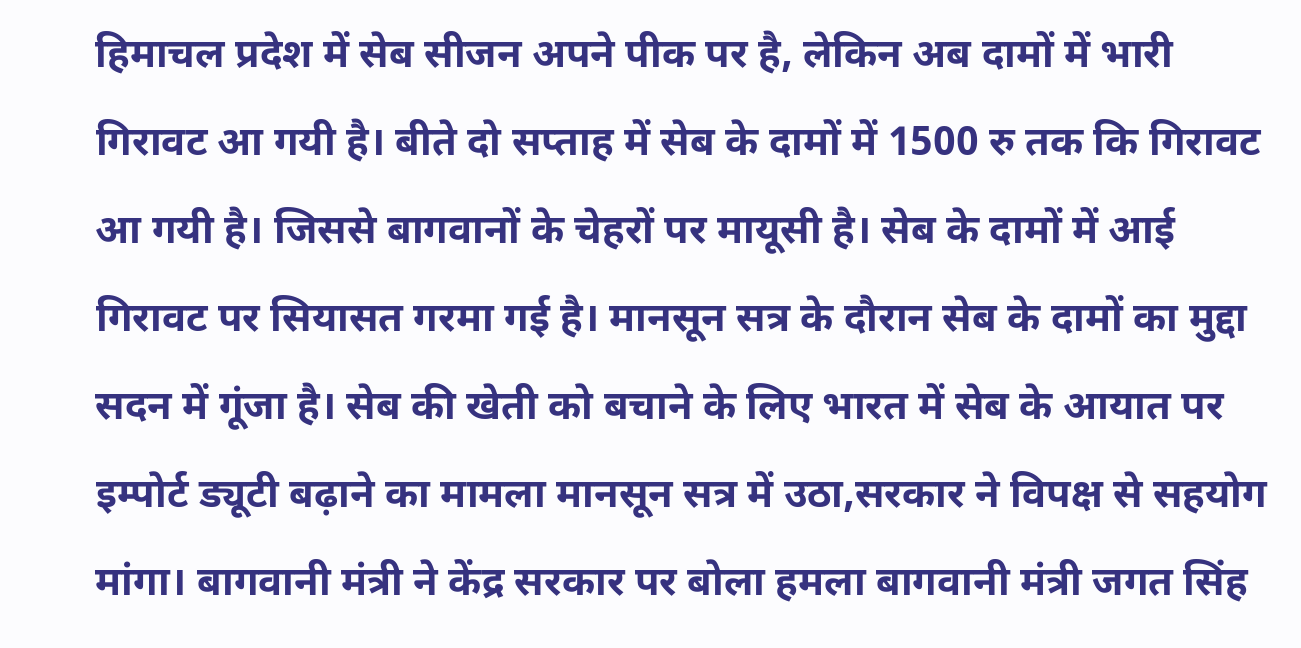हिमाचल प्रदेश में सेब सीजन अपने पीक पर है, लेकिन अब दामों में भारी गिरावट आ गयी है। बीते दो सप्ताह में सेब के दामों में 1500 रु तक कि गिरावट आ गयी है। जिससे बागवानों के चेहरों पर मायूसी है। सेब के दामों में आई गिरावट पर सियासत गरमा गई है। मानसून सत्र के दौरान सेब के दामों का मुद्दा सदन में गूंजा है। सेब की खेती को बचाने के लिए भारत में सेब के आयात पर इम्पोर्ट ड्यूटी बढ़ाने का मामला मानसून सत्र में उठा,सरकार ने विपक्ष से सहयोग मांगा। बागवानी मंत्री ने केंद्र सरकार पर बोला हमला बागवानी मंत्री जगत सिंह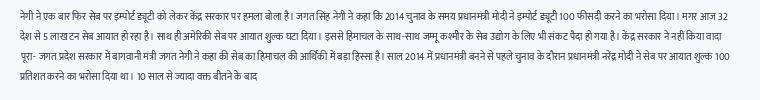नेगी ने एक बार फिर सेब पर इम्पोर्ट ड्यूटी को लेकर केंद्र सरकार पर हमला बोला है। जगत सिंह नेगी ने कहा कि 2014 चुनाव के समय प्रधानमंत्री मोदी ने इम्पोर्ट ड्यूटी 100 फीसदी करने का भरोसा दिया। मगर आज 32 देश से 5 लाख टन सेब आयात हो रहा है। साथ ही अमेरिकी सेब पर आयात शुल्क घटा दिया। इससे हिमाचल के साथ-साथ जम्मू कश्मीर के सेब उद्योग के लिए भी संकट पैदा हो गया है। केंद्र सरकार ने नहीं किया वादा पूरा- जगत प्रदेश सरकार में बागवानी मंत्री जगत नेगी ने कहा की सेब का हिमाचल की आर्थिकी में बड़ा हिस्सा है। साल 2014 में प्रधानमंत्री बनने से पहले चुनाव के दौरान प्रधानमंत्री नरेंद्र मोदी ने सेब पर आयात शुल्क 100 प्रतिशत करने का भरोसा दिया था। 10 साल से ज्यादा वक्त बीतने के बाद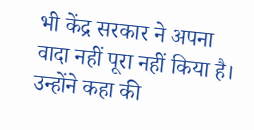भी केंद्र सरकार ने अपना वादा नहीं पूरा नहीं किया है। उन्होंने कहा की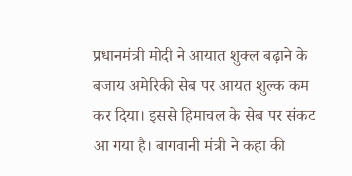प्रधानमंत्री मोदी ने आयात शुक्ल बढ़ाने के बजाय अमेरिकी सेब पर आयत शुल्क कम कर दिया। इससे हिमाचल के सेब पर संकट आ गया है। बागवानी मंत्री ने कहा की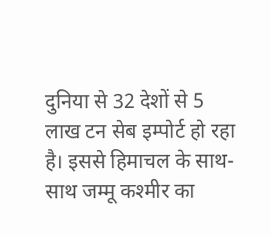दुनिया से 32 देशों से 5 लाख टन सेब इम्पोर्ट हो रहा है। इससे हिमाचल के साथ-साथ जम्मू कश्मीर का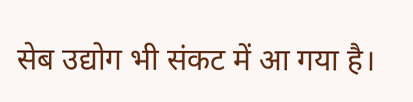सेब उद्योग भी संकट में आ गया है।